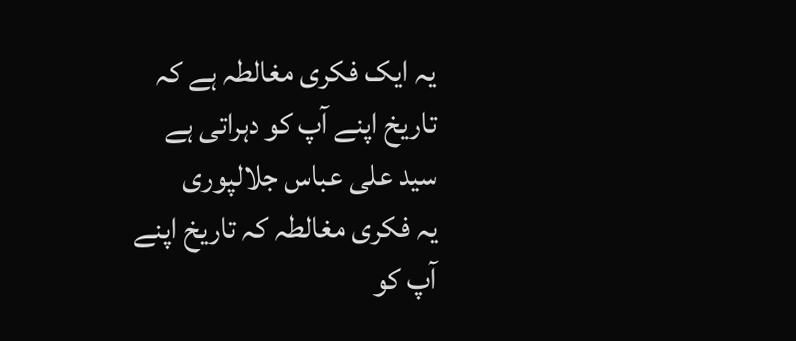یہ ایک فکری مغالطہ ہے کہ تاریخ اپنے آپ کو دہراتی ہے
سید علی عباس جلالپوری
یہ فکری مغالطہ کہ تاریخ اپنے آپ کو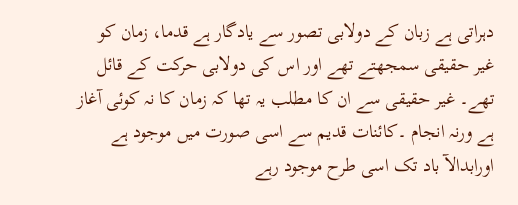دہراتی ہے زبان کے دولابی تصور سے یادگار ہے قدما، زمان کو غیر حقیقی سمجھتے تھے اور اس کی دولابی حرکت کے قائل تھے۔ غیر حقیقی سے ان کا مطلب یہ تھا کہ زمان کا نہ کوئی آغاز ہے ورنہ انجام ۔کائنات قدیم سے اسی صورت میں موجود ہے اورابدالآ باد تک اسی طرح موجود رہے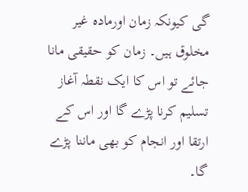گی کیونکہ زمان اورمادہ غیر مخلوق ہیں۔ زمان کو حقیقی مانا جائے تو اس کا ایک نقطہ آغاز تسلیم کرنا پڑے گا اور اس کے ارتقا اور انجام کو بھی ماننا پڑے گا۔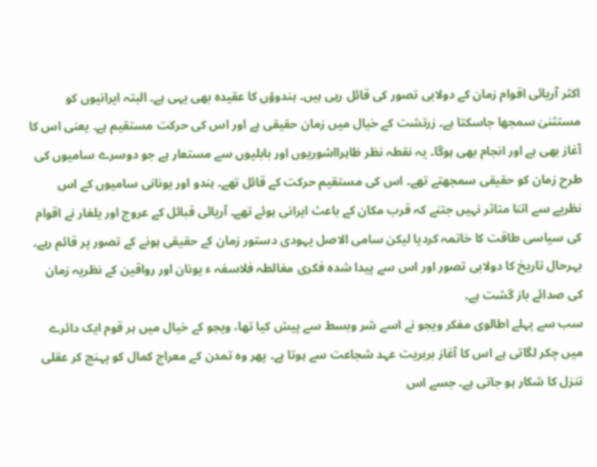اکثر آریائی اقوام زمان کے دولابی تصور کی قائل رہی ہیں۔ ہندوؤں کا عقیدہ بھی یہی ہے۔ البتہ ایرانیوں کو مستثنیٰ سمجھا جاسکتا ہے۔ زرتشت کے خیال میں زمان حقیقی ہے اور اس کی حرکت مستقیم ہے۔ یعنی اس کا آغاز بھی ہے اور انجام بھی ہوگا۔ یہ نقطہ نظر ظاہرااشوریوں اور بابلیوں سے مستعار ہے جو دوسرے سامیوں کی طرح زمان کو حقیقی سمجھتے تھے۔ اس کی مستقیم حرکت کے قائل تھے۔ ہندو اور یونانی سامیوں کے اس نظریے سے اتنا متاثر نہیں جتنے کہ قرب مکان کے باعث ایرانی ہوئے تھے۔ آریائی قبائل کے عروج اور یلغار نے اقوام کی سیاسی طاقت کا خاتمہ کردیا لیکن سامی الاصل یہودی دستور زمان کے حقیقی ہونے کے تصور پر قائم رہے۔ بہرحال تاریخ کا دولابی تصور اور اس سے پیدا شدہ فکری مغالطہ فلاسفہ ء یونان اور رواقین کے نظریہ زمان کی صدائے باز گشت ہے۔
سب سے پہلے اطالوی مفکر ویجو نے اسے شر وبسط سے پیش کیا تھا، ویجو کے خیال میں ہر قوم ایک دائرے میں چکر لگاتی ہے اس کا آغاز بربریت عہد شجاعت سے ہوتا ہے۔ پھر وہ تمدن کے معراج کمال کو پہنچ کر عقلی تنزل کا شکار ہو جاتی ہے۔ جسے اس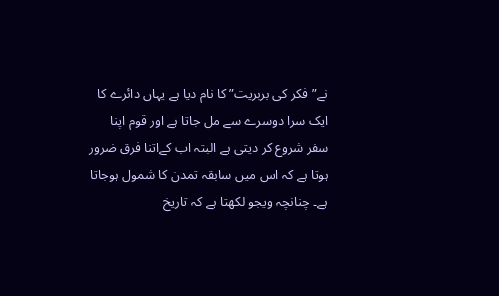نے”فکر کی بربریت” کا نام دیا ہے یہاں دائرے کا ایک سرا دوسرے سے مل جاتا ہے اور قوم اپنا سفر شروع کر دیتی ہے البتہ اب کےاتنا فرق ضرور ہوتا ہے کہ اس میں سابقہ تمدن کا شمول ہوجاتا ہے۔ چنانچہ ویجو لکھتا ہے کہ تاریخ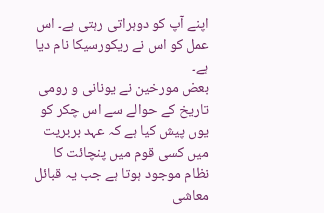اپنے آپ کو دوہراتی رہتی ہے۔ اس عمل کو اس نے ریکورسیکا نام دیا ہے۔
بعض مورخین نے یونانی و رومی تاریخ کے حوالے سے اس چکر کو یوں پیش کیا ہے کہ عہد بربریت میں کسی قوم میں پنچائت کا نظام موجود ہوتا ہے جب یہ قبائل معاشی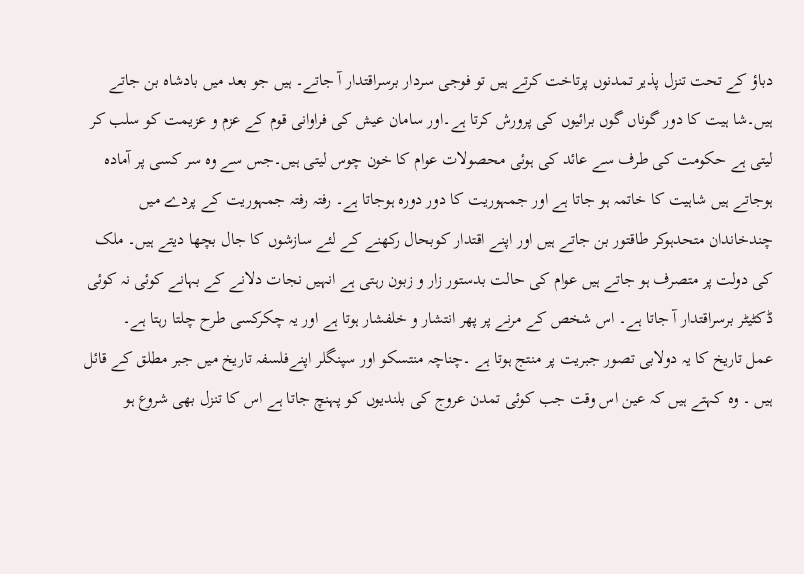دباؤ کے تحت تنزل پذیر تمدنوں پرتاخت کرتے ہیں تو فوجی سردار برسراقتدار آ جاتے۔ ہیں جو بعد میں بادشاہ بن جاتے ہیں۔شا ہیت کا دور گوناں گوں برائیوں کی پرورش کرتا ہے۔اور سامان عیش کی فراوانی قوم کے عزم و عزیمت کو سلب کر لیتی ہے حکومت کی طرف سے عائد کی ہوئی محصولات عوام کا خون چوس لیتی ہیں۔جس سے وہ سر کسی پر آمادہ ہوجاتے ہیں شاہیت کا خاتمہ ہو جاتا ہے اور جمہوریت کا دور دورہ ہوجاتا ہے۔ رفتہ رفتہ جمہوریت کے پردے میں چندخاندان متحدہوکر طاقتور بن جاتے ہیں اور اپنے اقتدار کوبحال رکھنے کے لئے سازشوں کا جال بچھا دیتے ہیں۔ ملک کی دولت پر متصرف ہو جاتے ہیں عوام کی حالت بدستور زار و زبون رہتی ہے انہیں نجات دلانے کے بہانے کوئی نہ کوئی ڈکٹیٹر برسراقتدار آ جاتا ہے۔ اس شخص کے مرنے پر پھر انتشار و خلفشار ہوتا ہے اور یہ چکرکسی طرح چلتا رہتا ہے۔
عمل تاریخ کا یہ دولابی تصور جبریت پر منتج ہوتا ہے ۔چناچہ منتسکو اور سپنگلر اپنےفلسفہ تاریخ میں جبر مطلق کے قائل ہیں ۔ وہ کہتے ہیں کہ عین اس وقت جب کوئی تمدن عروج کی بلندیوں کو پہنچ جاتا ہے اس کا تنزل بھی شروع ہو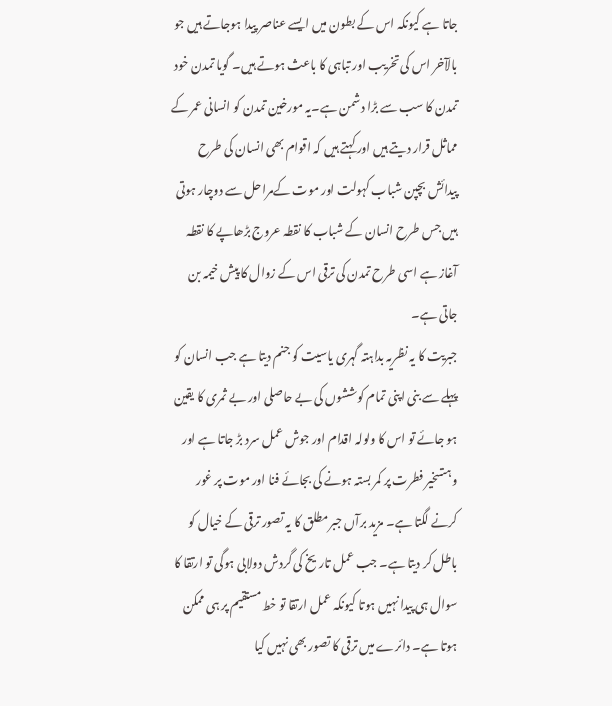جاتا ہے کیونکہ اس کے بطون میں ایسے عناصر پیدا ہوجاتے ہیں جو بالآخر اس کی تخریب اور تباہی کا باعث ہوتے ہیں۔ گویا تمدن خود تمدن کا سب سے بڑا دشمن ہے۔یہ مورخین تمدن کو انسانی عمر کے مماثل قرار دیتے ہیں اور کہتے ہیں کہ اقوام بھی انسان کی طرح پیدائش بچپن شباب کہولت اور موت کےمراحل سے دوچار ہوتی ہیں جس طرح انسان کے شباب کا نقطہ عروج بڑھاپے کا نقطہ آغاز ہے اسی طرح تمدن کی ترقی اس کے زوال کا پیش خیمہ بن جاتی ہے۔
جبریت کا یہ نظریہ بداہتہ گہری یاسیت کو جنم دیتا ہے جب انسان کو پہلے سے بنی اپنی تمام کوششوں کی بے حاصلی اور بے ثمری کا یقین ہو جائے تو اس کا ولولہ اقدام اور جوش عمل سرد بڑ جاتا ہے اور وہتسخیر فطرت پر کمر بستہ ہونے کی بجائے فنا اور موت پر غور کرنے لگتا ہے۔ مزید برآں جبرمطلق کا یہ تصور ترقی کے خیال کو باطل کر دیتا ہے۔ جب عمل تاریخ کی گردش دولابی ہوگی تو ارتقا کا سوال ہی پیدا نہیں ہوتا کیونکہ عمل ارتقا تو خط مستقیم پر ہی ممکن ہوتا ہے۔ دائرے میں ترقی کا تصور بھی نہیں کیا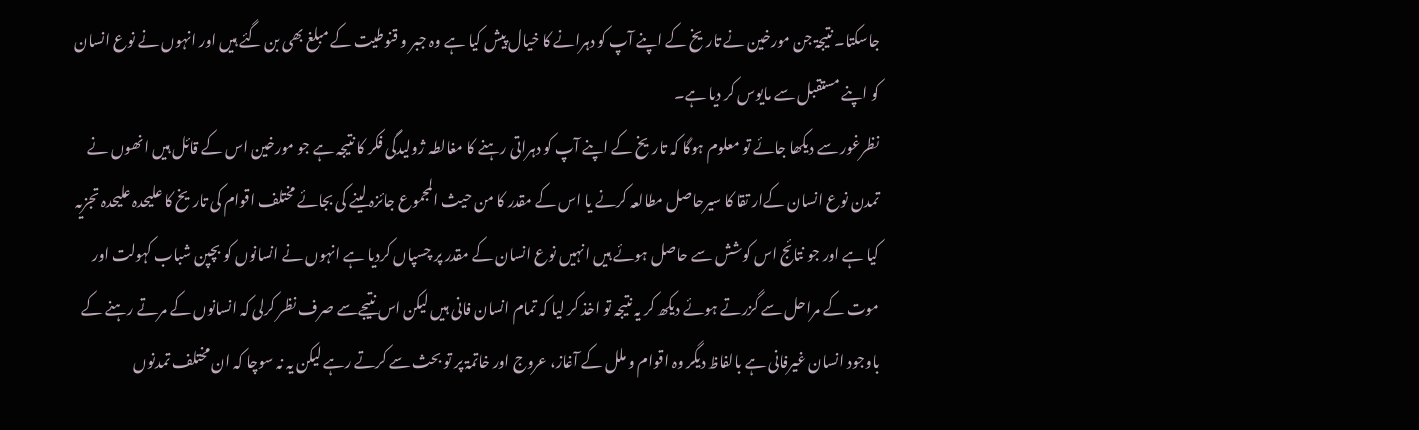جاسکتا۔ نتیجۃ جن مورخین نے تاریخ کے اپنے آپ کو دہرانے کا خیال پیش کیا ہے وہ جبر و قنوطیت کے مبلغ بھی بن گئے ہیں اور انہوں نے نوع انسان کو اپنے مستقبل سے مایوس کر دیا ہے۔
نظرغور سے دیکھا جائے تو معلوم ہوگا کہ تاریخ کے اپنے آپ کو دہراتی رہنے کا مغالطہ ژولیدگی فکر کا نتیجہ ہے جو مورخین اس کے قائل ہیں انھوں نے تمدن نوع انسان کےار تقا کا سیرحاصل مطالعہ کرنے یا اس کے مقدر کا من حیث المجموع جائزہ لینے کی بجائے مختلف اقوام کی تاریخ کا علیحدہ علیحدہ تجزیہ کیا ہے اور جو نتائج اس کوشش سے حاصل ہوئے ہیں انہیں نوع انسان کے مقدر پر چسپاں کردیا ہے انہوں نے انسانوں کو بچپن شباب کہولت اور موت کے مراحل سے گزرتے ہوئے دیکھ کر یہ نتیجہ تو اخذ کر لیا کہ تمام انسان فانی ہیں لیکن اس نتیجےسے صرف نظر کرلی کہ انسانوں کے مرتے رہنے کے باوجود انسان غیرفانی ہے بالفاظ دیگر وہ اقوام و ملل کے آغاز، عروج اور خاتمۃ پر تو بحث سے کرتے رہے لیکن یہ نہ سوچا کہ ان مختلف تمدنوں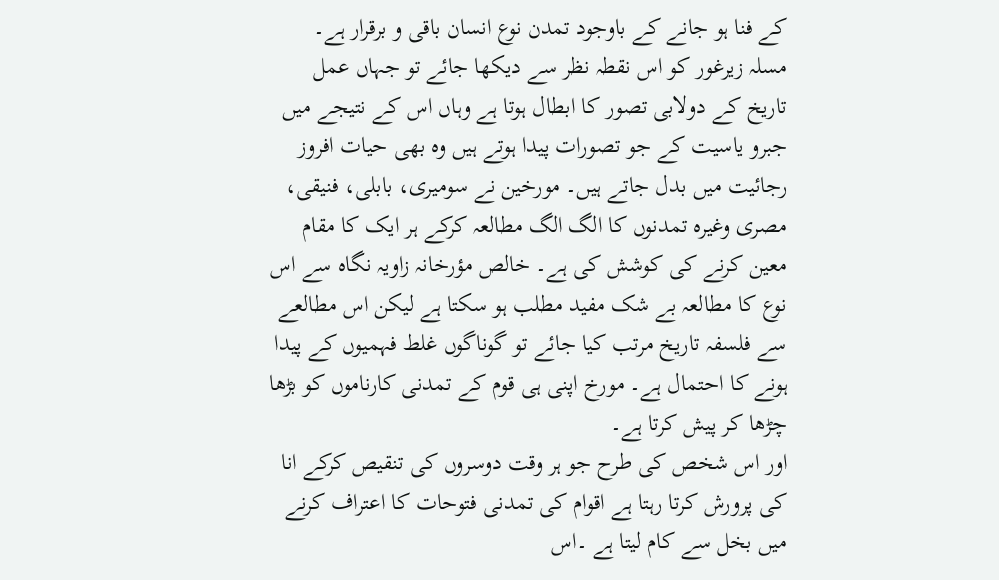کے فنا ہو جانے کے باوجود تمدن نوع انسان باقی و برقرار ہے۔
مسلہ زیرغور کو اس نقطہ نظر سے دیکھا جائے تو جہاں عمل تاریخ کے دولابی تصور کا ابطال ہوتا ہے وہاں اس کے نتیجے میں جبرو یاسیت کے جو تصورات پیدا ہوتے ہیں وہ بھی حیات افروز رجائیت میں بدل جاتے ہیں۔ مورخین نے سومیری، بابلی، فنیقی، مصری وغیرہ تمدنوں کا الگ الگ مطالعہ کرکے ہر ایک کا مقام معین کرنے کی کوشش کی ہے۔ خالص مؤرخانہ زاویہ نگاہ سے اس نوع کا مطالعہ بے شک مفید مطلب ہو سکتا ہے لیکن اس مطالعے سے فلسفہ تاریخ مرتب کیا جائے تو گوناگوں غلط فہمیوں کے پیدا ہونے کا احتمال ہے۔ مورخ اپنی ہی قوم کے تمدنی کارناموں کو بڑھا چڑھا کر پیش کرتا ہے۔
اور اس شخص کی طرح جو ہر وقت دوسروں کی تنقیص کرکے انا کی پرورش کرتا رہتا ہے اقوام کی تمدنی فتوحات کا اعتراف کرنے میں بخل سے کام لیتا ہے ۔اس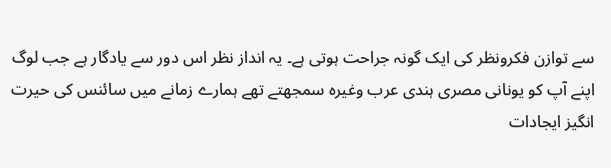سے توازن فکرونظر کی ایک گونہ جراحت ہوتی ہے۔ یہ انداز نظر اس دور سے یادگار ہے جب لوگ اپنے آپ کو یونانی مصری ہندی عرب وغیرہ سمجھتے تھے ہمارے زمانے میں سائنس کی حیرت انگیز ایجادات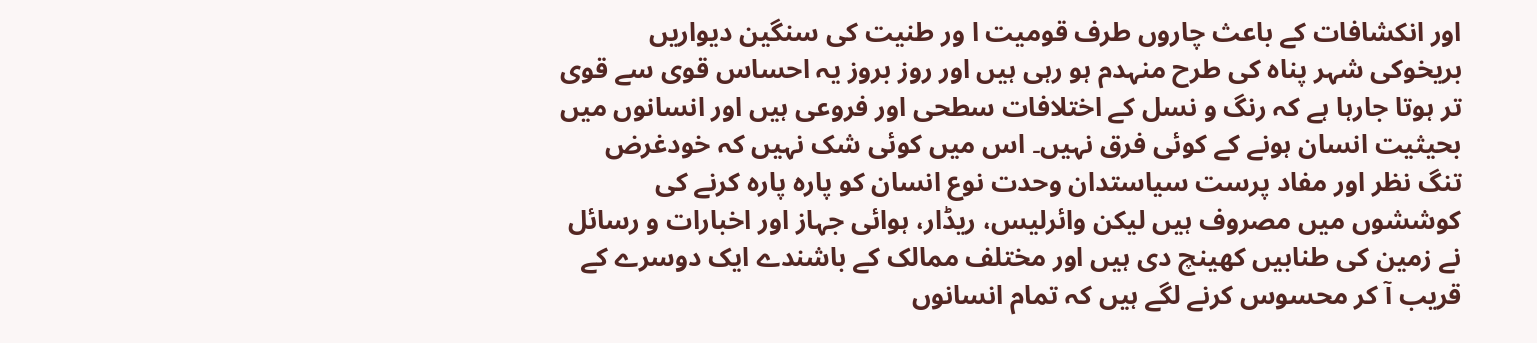اور انکشافات کے باعث چاروں طرف قومیت ا ور طنیت کی سنگین دیواریں بریخوکی شہر پناہ کی طرح منہدم ہو رہی ہیں اور روز بروز یہ احساس قوی سے قوی تر ہوتا جارہا ہے کہ رنگ و نسل کے اختلافات سطحی اور فروعی ہیں اور انسانوں میں بحیثیت انسان ہونے کے کوئی فرق نہیں۔ اس میں کوئی شک نہیں کہ خودغرض تنگ نظر اور مفاد پرست سیاستدان وحدت نوع انسان کو پارہ پارہ کرنے کی کوششوں میں مصروف ہیں لیکن وائرلیس، ریڈار، ہوائی جہاز اور اخبارات و رسائل نے زمین کی طنابیں کھینچ دی ہیں اور مختلف ممالک کے باشندے ایک دوسرے کے قریب آ کر محسوس کرنے لگے ہیں کہ تمام انسانوں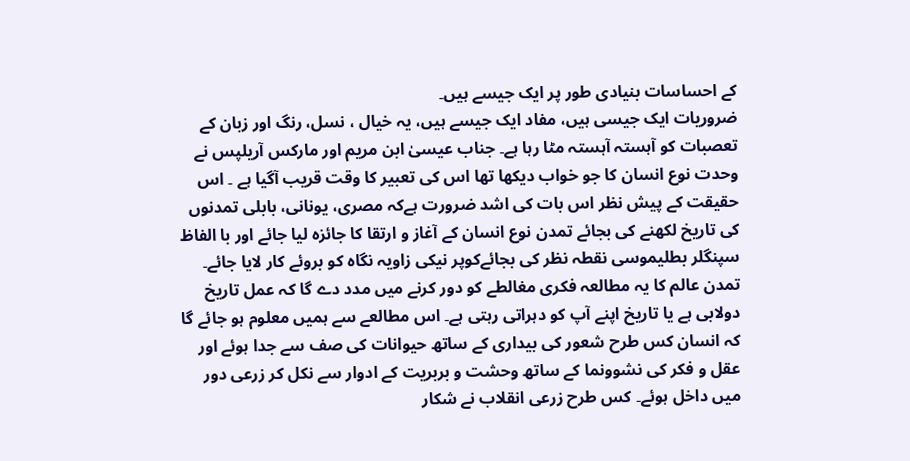کے احساسات بنیادی طور پر ایک جیسے ہیں۔
ضروریات ایک جیسی ہیں، مفاد ایک جیسے ہیں، یہ خیال ، نسل، رنگ اور زبان کے تعصبات کو آہستہ آہستہ مٹا رہا ہے۔ جناب عیسیٰ ابن مریم اور مارکس آریلپس نے وحدت نوع انسان کا جو خواب دیکھا تھا اس کی تعبیر کا وقت قریب آگیا ہے ۔ اس حقیقت کے پیش نظر اس بات کی اشد ضرورت ہےکہ مصری، یونانی، بابلی تمدنوں کی تاریخ لکھنے کی بجائے تمدن نوع انسان کے آغاز و ارتقا کا جائزہ لیا جائے اور با الفاظ سپنگلر بطلیموسی نقطہ نظر کی بجائےکوپر نیکی زاویہ نگاہ کو بروئے کار لایا جائے۔ تمدن عالم کا یہ مطالعہ فکری مغالطے کو دور کرنے میں مدد دے گا کہ عمل تاریخ دولابی ہے یا تاریخ اپنے آپ کو دہراتی رہتی ہے۔ اس مطالعے سے ہمیں معلوم ہو جائے گا کہ انسان کس طرح شعور کی بیداری کے ساتھ حیوانات کی صف سے جدا ہوئے اور عقل و فکر کی نشوونما کے ساتھ وحشت و بربریت کے ادوار سے نکل کر زرعی دور میں داخل ہوئے۔ کس طرح زرعی انقلاب نے شکار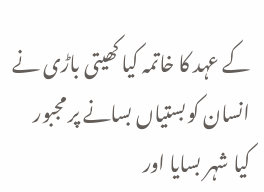کے عہد کا خاتمہ کیا کھیتی باڑی نے انسان کو بستیاں بسانے پر مجبور کیا شہر بسایا اور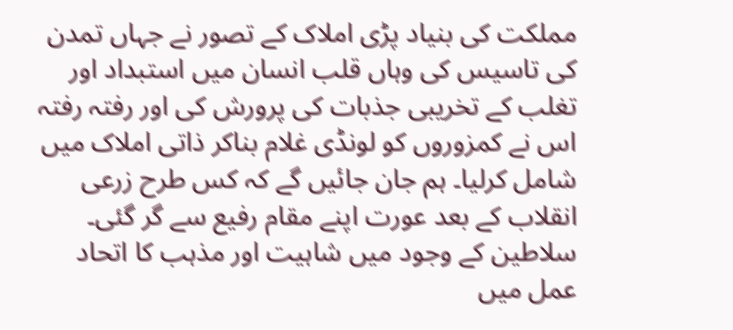مملکت کی بنیاد پڑی املاک کے تصور نے جہاں تمدن کی تاسیس کی وہاں قلب انسان میں استبداد اور تغلب کے تخریبی جذبات کی پرورش کی اور رفتہ رفتہ اس نے کمزوروں کو لونڈی غلام بناکر ذاتی املاک میں شامل کرلیا۔ ہم جان جائیں گے کہ کس طرح زرعی انقلاب کے بعد عورت اپنے مقام رفیع سے گر گئی۔ سلاطین کے وجود میں شاہیت اور مذہب کا اتحاد عمل میں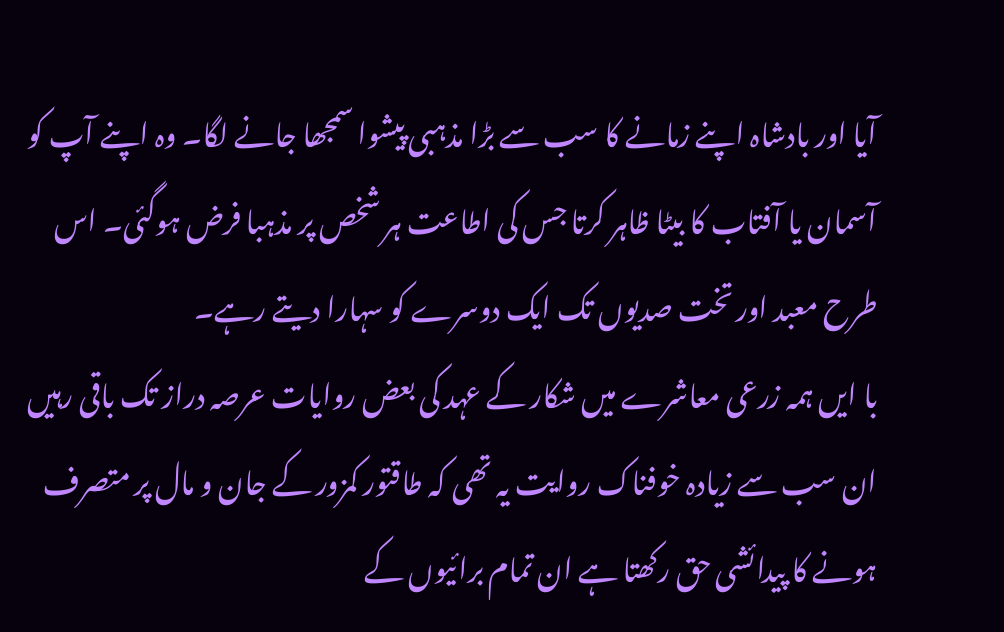آیا اور بادشاہ اپنے زمانے کا سب سے بڑا مذہبی پیشوا سمجھا جانے لگا۔ وہ اپنے آپ کو آسمان یا آفتاب کا بیٹا ظاہر کرتا جس کی اطاعت ہر شخص پر مذہبا فرض ہوگئی۔ اس طرح معبد اور تخت صدیوں تک ایک دوسرے کو سہارا دیتے رہے۔
با ایں ہمہ زرعی معاشرے میں شکار کے عہد کی بعض روایات عرصہ دراز تک باقی رہیں ان سب سے زیادہ خوفناک روایت یہ تھی کہ طاقتور کمزور کے جان و مال پر متصرف ہونے کا پیدائشی حق رکھتا ہے ان تمام برائیوں کے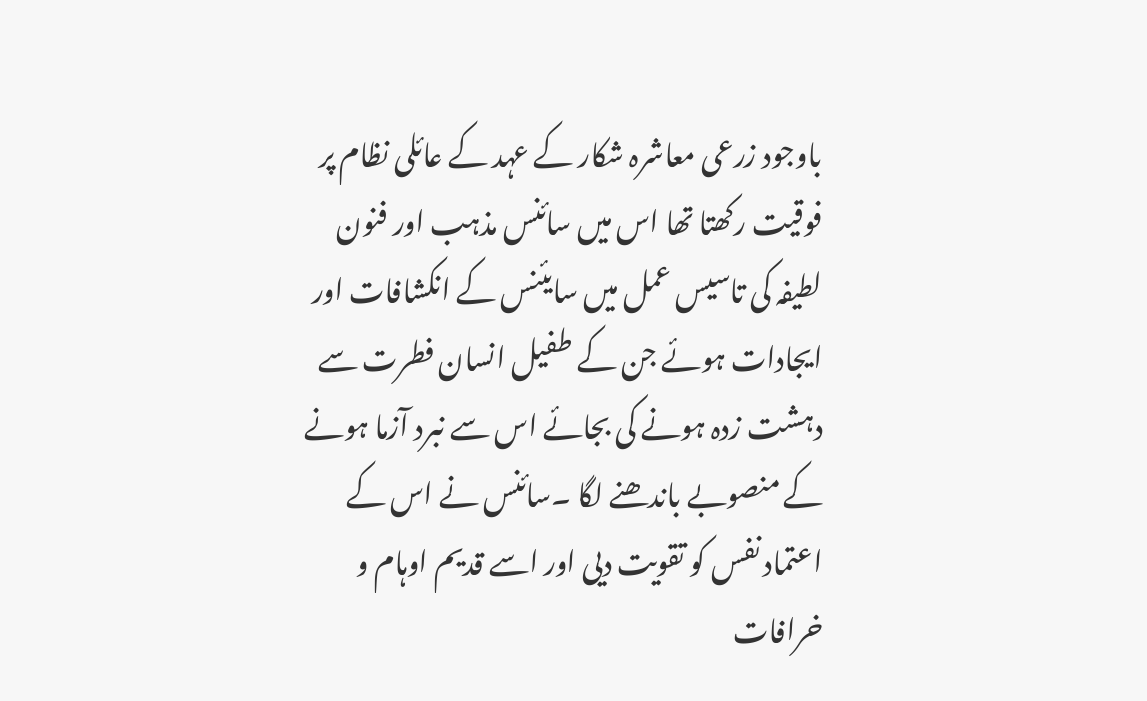باوجود زرعی معاشرہ شکار کے عہد کے عائلی نظام پر فوقیت رکھتا تھا اس میں سائنس مذہب اور فنون لطیفہ کی تاسیس عمل میں سایئنس کے انکشافات اور ایجادات ہوئے جن کے طفیل انسان فطرت سے دہشت زدہ ہونے کی بجائے اس سے نبرد آزما ہونے کے منصوبے باندھنے لگا ۔سائنس نے اس کے اعتماد نفس کو تقویت دیی اور اسے قدیم اوہام و خرافات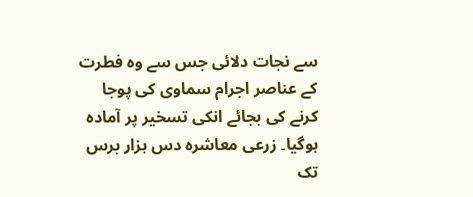سے نجات دلائی جس سے وہ فطرت کے عناصر اجرام سماوی کی پوجا کرنے کی بجائے انکی تسخیر پر آمادہ ہوگیا۔ زرعی معاشرہ دس ہزار برس تک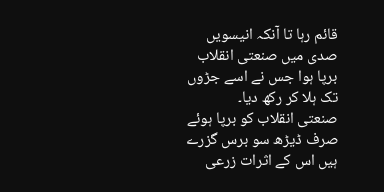قائم رہا تا آنکہ انیسویں صدی میں صنعتی انقلاب برپا ہوا جس نے اسے جڑوں تک ہلا کر رکھ دیا۔
صنعتی انقلاب کو برپا ہوئے صرف ڈیڑھ سو برس گزرے ہیں اس کے اثرات زرعی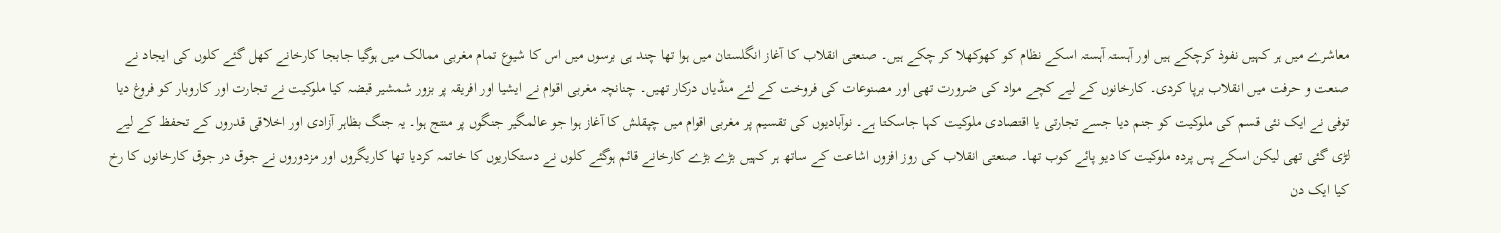معاشرے میں ہر کہیں نفوذ کرچکے ہیں اور آہستہ آہستہ اسکے نظام کو کھوکھلا کر چکے ہیں۔ صنعتی انقلاب کا آغاز انگلستان میں ہوا تھا چند ہی برسوں میں اس کا شیوع تمام مغربی ممالک میں ہوگیا جابجا کارخانے کھل گئے کلوں کی ایجاد نے صنعت و حرفت میں انقلاب برپا کردی۔ کارخانوں کے لیے کچے مواد کی ضرورت تھی اور مصنوعات کی فروخت کے لئے منڈیاں درکار تھیں۔ چنانچہ مغربی اقوام نے ایشیا اور افریقہ پر بزور شمشیر قبضہ کیا ملوکیت نے تجارت اور کاروبار کو فروغ دیا توفی نے ایک نئی قسم کی ملوکیت کو جنم دیا جسے تجارتی یا اقتصادی ملوکیت کہا جاسکتا ہے۔ نوآبادیوں کی تقسیم پر مغربی اقوام میں چپقلش کا آغاز ہوا جو عالمگیر جنگوں پر منتج ہوا۔ یہ جنگ بظاہر آزادی اور اخلاقی قدروں کے تحفظ کے لیے لڑی گئی تھی لیکن اسکے پس پردہ ملوکیت کا دیو پائے کوب تھا۔ صنعتی انقلاب کی روز افزوں اشاعت کے ساتھ ہر کہیں بڑے بڑے کارخانے قائم ہوگئے کلوں نے دستکاریوں کا خاتمہ کردیا تھا کاریگروں اور مزدوروں نے جوق در جوق کارخانوں کا رخ کیا ایک دن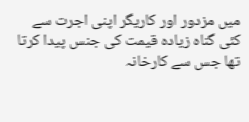میں مزدور اور کاریگر اپنی اجرت سے کئی گناہ زیادہ قیمت کی جنس پیدا کرتا تھا جس سے کارخانہ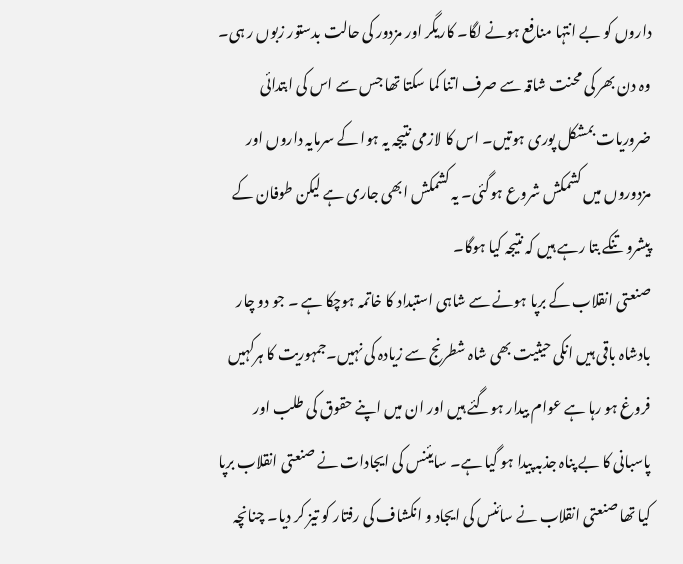داروں کو بے انتہا منافع ہونے لگا۔ کاریگر اور مزدور کی حالت بدستور زبوں ر ہی۔ وہ دن بھر کی محنت شاقہ سے صرف اتنا کما سکتا تھا جس سے اس کی ابتدائی ضروریات بمشکل پوری ہوتیں۔ اس کا لازمی نتیجہ یہ ہوا کے سرمایہ داروں اور مزدوروں میں کشمکش شروع ہوگئی۔ یہ کشمکش ابھی جاری ہے لیکن طوفان کے پیشرو تنکے بتا رہے ہیں کہ نتیجہ کیا ہوگا۔
صنعتی انقلاب کے برپا ہونے سے شاہی استبداد کا خاتمہ ہوچکا ہے ۔ جو دو چار بادشاہ باقی ہیں انکی حیثیت بھی شاہ شطرنج سے زیادہ کی نہیں۔جمہوریت کا ہرکہیں فروغ ہو رہا ہے عوام بیدار ہوگئے ہیں اور ان میں اپنے حقوق کی طلب اور پاسبانی کا بے پناہ جذبہ پیدا ہو گیا ہے۔ سایئنس کی ایجادات نے صنعتی انقلاب برپا کیا تھا صنعتی انقلاب نے سائنس کی ایجاد و انکشاف کی رفتار کو تیز کر دیا۔ چنانچہ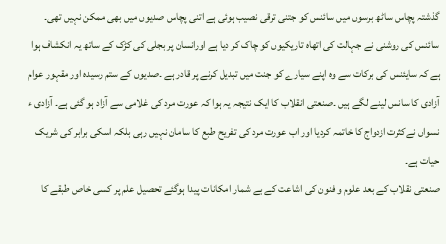گذشتہ پچاس ساٹھ برسوں میں سائنس کو جتنی ترقی نصیب ہوئی ہے اتنی پچاس صدیوں میں بھی ممکن نہیں تھی۔ سائنس کی روشنی نے جہالت کی اتھاہ تاریکیوں کو چاک کر دیا ہے اورانسان پر بجلی کی کڑک کے ساتھ یہ انکشاف ہوا ہے کہ سایئنس کی برکات سے وہ اپنے سیارے کو جنت میں تبدیل کرنے پر قادر ہے ۔صدیوں کے ستم رسیدہ اور مقہور عوام آزادی کا سانس لینے لگے ہیں ۔صنعتی انقلاب کا ایک نتیجہ یہ ہوا کہ عورت مرد کی غلامی سے آزاد ہو گئی ہے۔ آزادی ء نسواں نےکثرت ازدواج کا خاتمہ کردیا اور اب عورت مرد کی تفریح طبع کا سامان نہیں رہی بلکہ اسکی برابر کی شریک حیات ہے۔
صنعتی نقلاب کے بعد علوم و فنون کی اشاعت کے بے شمار امکانات پیدا ہوگئے تحصیل علم پر کسی خاص طبقے کا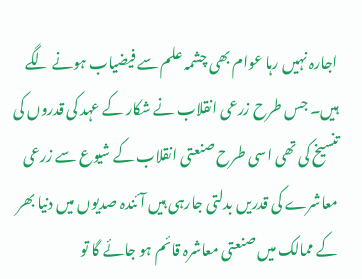اجارہ نہیں رہا عوام بھی چشمہ علم سے فیضیاب ہونے لگے ہیں۔ جس طرح زرعی انقلاب نے شکار کے عہد کی قدروں کی تنسیخ کی تھی اسی طرح صنعتی انقلاب کے شیوع سے زرعی معاشرے کی قدریں بدلتی جارہی ہیں آئندہ صدیوں میں دنیا بھر کے ممالک میں صنعتی معاشرہ قائم ہو جائے گا تو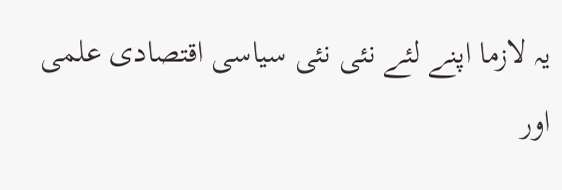یہ لازما اپنے لئے نئی نئی سیاسی اقتصادی علمی اور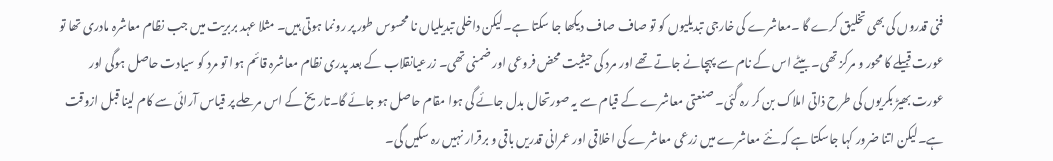فنی قدروں کی بھی تخلیق کرے گا ۔معاشرے کی خارجی تبدیلیوں کو تو صاف صاف دیکھا جا سکتا ہے۔لیکن داخلی تبدیلیاں نا محسوس طور پر رونما ہوتی ہیں۔ مثلا عہد بربریت میں جب نظام معاشرہ مادری تھا تو عورت قبیلے کا محور و مرکز تھی۔ بیٹے اس کے نام سے پہچانے جاتے تھے اور مرد کی حیثیت محض فروعی اور ضمنی تھی۔ زرعیانقلاب کے بعد پدری نظام معاشرہ قائم ہوا تو مرد کو سیادت حاصل ہوگی اور عورت بھیڑ بکریوں کی طرح ذاتی املاک بن کر رہ گئی۔ صنعتی معاشرے کے قیام سے یہ صورتحال بدل جائے گی ہوا مقام حاصل ہو جائے گا۔تاریخ کے اس مرحلے پر قیاس آرائی سے کام لینا قبل ازوقت ہے۔لیکن اتنا ضرور کہا جاسکتا ہے کہ نئے معاشرے میں زرعی معاشرے کی اخلاقی اور عمرانی قدریں باقی و برقرار نہیں رہ سکیں گی۔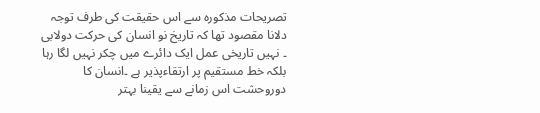تصریحات مذکورہ سے اس حقیقت کی طرف توجہ دلانا مقصود تھا کہ تاریخ نو انسان کی حرکت دولابی ۔ نہیں تاریخی عمل ایک دائرے میں چکر نہیں لگا رہا بلکہ خط مستقیم پر ارتقاءپذیر ہے ۔انسان کا دوروحشت اس زمانے سے یقینا بہتر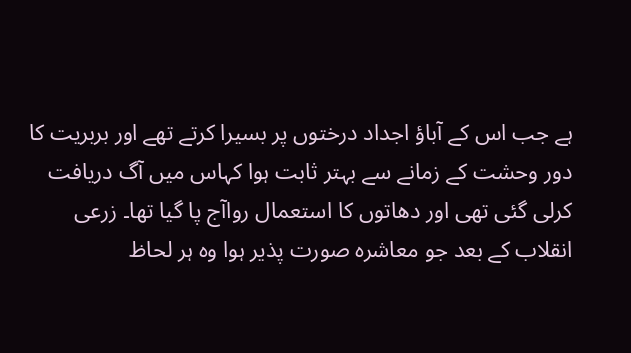ہے جب اس کے آباؤ اجداد درختوں پر بسیرا کرتے تھے اور بربریت کا دور وحشت کے زمانے سے بہتر ثابت ہوا کہاس میں آگ دریافت کرلی گئی تھی اور دھاتوں کا استعمال رواآج پا گیا تھا۔ زرعی انقلاب کے بعد جو معاشرہ صورت پذیر ہوا وہ ہر لحاظ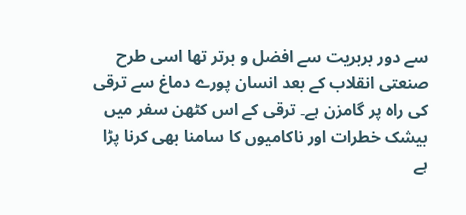سے دور بربریت سے افضل و برتر تھا اسی طرح صنعتی انقلاب کے بعد انسان پورے دماغ سے ترقی کی راہ پر گامزن ہے۔ ترقی کے اس کٹھن سفر میں بیشک خطرات اور ناکامیوں کا سامنا بھی کرنا پڑا ہے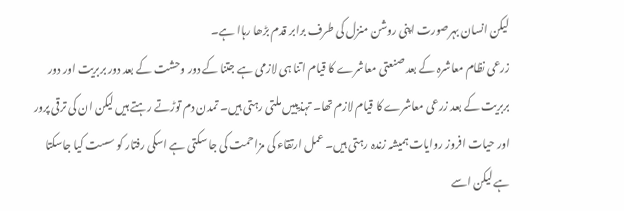لیکن انسان بہرصورت اپنی روشن منزل کی طرف برابر قدم بڑھا رہاا ہے۔
زرعی نظام معاشرہ کے بعد صنعتی معاشرے کا قیام اتنا ہی لازمی ہے جتنا کے دور وحشت کے بعد دور بربریت اور دور بربریت کے بعد زرعی معاشرے کا قیام لازم تھا۔ تہذیبیں ملتی رہتی ہیں۔ تمدن دم توڑتے رہتے ہیں لیکن ان کی ترقی پرور اور حیات افروز روایات ہمیشہ زندہ رہتی ہیں۔ عمل ارتقاء کی مزاحمت کی جا سکتی ہے اسکی رفتار کو سست کیا جاسکتا ہے لیکن اسے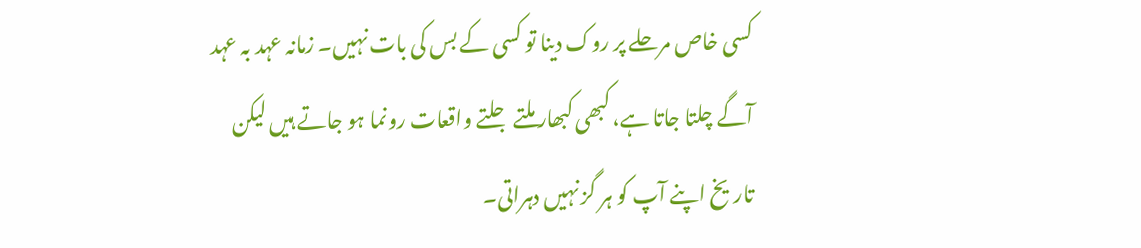کسی خاص مرحلے پر روک دینا تو کسی کے بس کی بات نہیں۔ زمانہ عہد بہ عہد آگے چلتا جاتا ہے، کبھی کبھار ملتے جلتے واقعات رونما ہو جاتے ہیں لیکن تاریخ اپنے آپ کو ہر گز نہیں دہراتی۔